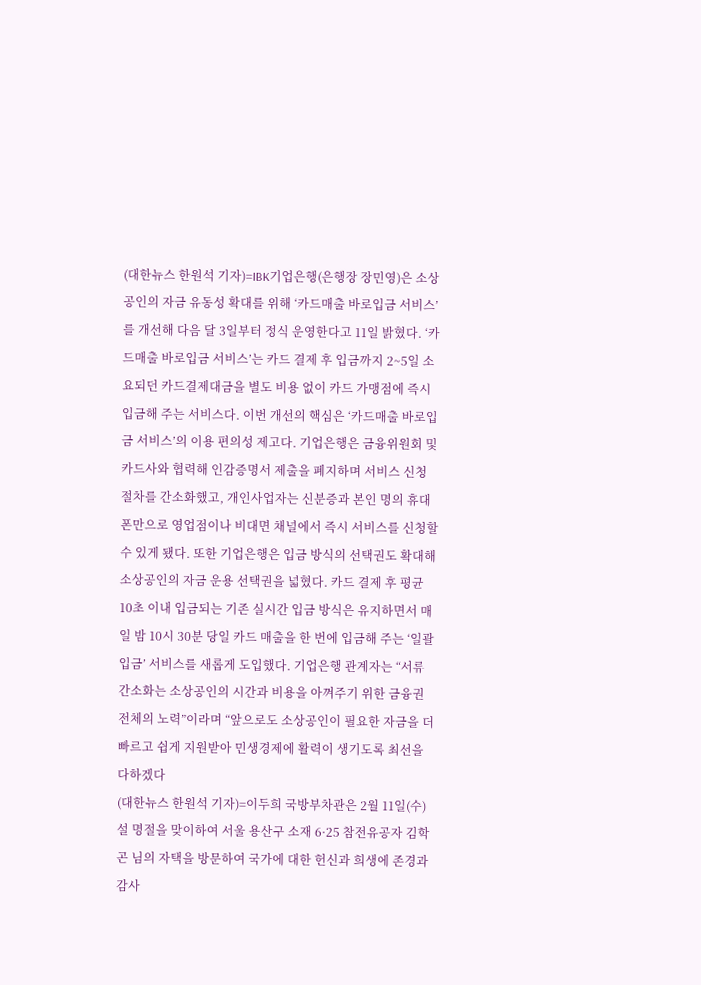(대한뉴스 한원석 기자)=IBK기업은행(은행장 장민영)은 소상공인의 자금 유동성 확대를 위해 ‘카드매출 바로입금 서비스’를 개선해 다음 달 3일부터 정식 운영한다고 11일 밝혔다. ‘카드매출 바로입금 서비스’는 카드 결제 후 입금까지 2~5일 소요되던 카드결제대금을 별도 비용 없이 카드 가맹점에 즉시 입금해 주는 서비스다. 이번 개선의 핵심은 ‘카드매출 바로입금 서비스’의 이용 편의성 제고다. 기업은행은 금융위원회 및 카드사와 협력해 인감증명서 제출을 폐지하며 서비스 신청 절차를 간소화했고, 개인사업자는 신분증과 본인 명의 휴대폰만으로 영업점이나 비대면 채널에서 즉시 서비스를 신청할 수 있게 됐다. 또한 기업은행은 입금 방식의 선택권도 확대해 소상공인의 자금 운용 선택권을 넓혔다. 카드 결제 후 평균 10초 이내 입금되는 기존 실시간 입금 방식은 유지하면서 매일 밤 10시 30분 당일 카드 매출을 한 번에 입금해 주는 ‘일괄 입금’ 서비스를 새롭게 도입했다. 기업은행 관계자는 “서류 간소화는 소상공인의 시간과 비용을 아껴주기 위한 금융권 전체의 노력”이라며 “앞으로도 소상공인이 필요한 자금을 더 빠르고 쉽게 지원받아 민생경제에 활력이 생기도록 최선을 다하겠다
(대한뉴스 한원석 기자)=이두희 국방부차관은 2월 11일(수) 설 명절을 맞이하여 서울 용산구 소재 6·25 참전유공자 김학곤 님의 자택을 방문하여 국가에 대한 헌신과 희생에 존경과 감사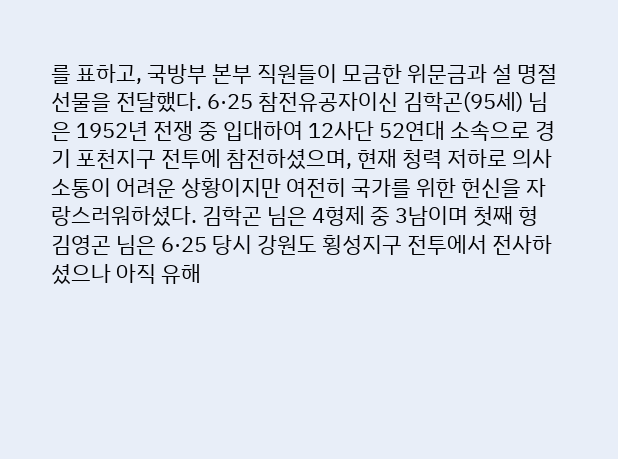를 표하고, 국방부 본부 직원들이 모금한 위문금과 설 명절 선물을 전달했다. 6·25 참전유공자이신 김학곤(95세) 님은 1952년 전쟁 중 입대하여 12사단 52연대 소속으로 경기 포천지구 전투에 참전하셨으며, 현재 청력 저하로 의사소통이 어려운 상황이지만 여전히 국가를 위한 헌신을 자랑스러워하셨다. 김학곤 님은 4형제 중 3남이며 첫째 형 김영곤 님은 6·25 당시 강원도 횡성지구 전투에서 전사하셨으나 아직 유해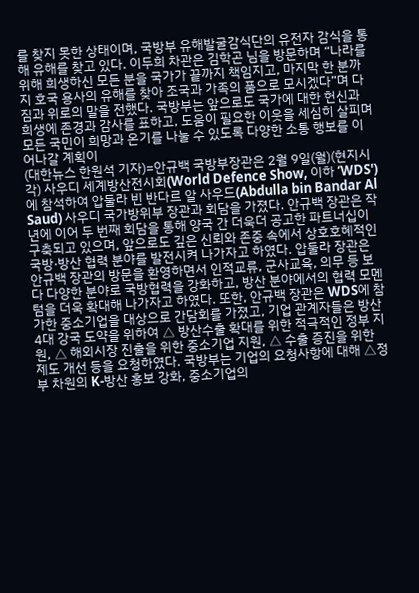를 찾지 못한 상태이며, 국방부 유해발굴감식단의 유전자 감식을 통해 유해를 찾고 있다. 이두희 차관은 김학곤 님을 방문하며 “나라를 위해 희생하신 모든 분을 국가가 끝까지 책임지고, 마지막 한 분까지 호국 용사의 유해를 찾아 조국과 가족의 품으로 모시겠다”며 다짐과 위로의 말을 전했다. 국방부는 앞으로도 국가에 대한 헌신과 희생에 존경과 감사를 표하고, 도움이 필요한 이웃을 세심히 살피며 모든 국민이 희망과 온기를 나눌 수 있도록 다양한 소통 행보를 이어나갈 계획이
(대한뉴스 한원석 기자)=안규백 국방부장관은 2월 9일(월)(현지시각) 사우디 세계방산전시회(World Defence Show, 이하 ‘WDS')에 참석하여 압둘라 빈 반다르 알 사우드(Abdulla bin Bandar Al Saud) 사우디 국가방위부 장관과 회담을 가졌다. 안규백 장관은 작년에 이어 두 번째 회담을 통해 양국 간 더욱더 공고한 파트너십이 구축되고 있으며, 앞으로도 깊은 신뢰와 존중 속에서 상호호혜적인 국방·방산 협력 분야를 발전시켜 나가자고 하였다. 압둘라 장관은 안규백 장관의 방문을 환영하면서 인적교류, 군사교육, 의무 등 보다 다양한 분야로 국방협력을 강화하고, 방산 분야에서의 협력 모멘텀을 더욱 확대해 나가자고 하였다. 또한, 안규백 장관은 WDS에 참가한 중소기업을 대상으로 간담회를 가졌고, 기업 관계자들은 방산 4대 강국 도약을 위하여 △ 방산수출 확대를 위한 적극적인 정부 지원, △ 해외시장 진출을 위한 중소기업 지원, △ 수출 증진을 위한 제도 개선 등을 요청하였다. 국방부는 기업의 요청사항에 대해 △정부 차원의 K-방산 홍보 강화, 중소기업의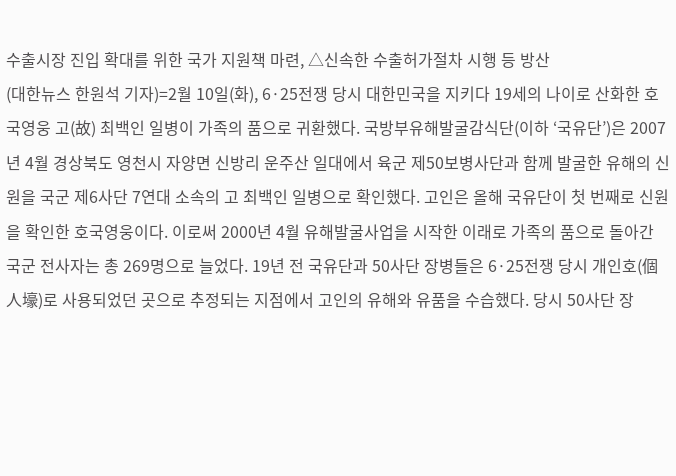수출시장 진입 확대를 위한 국가 지원책 마련, △신속한 수출허가절차 시행 등 방산
(대한뉴스 한원석 기자)=2월 10일(화), 6·25전쟁 당시 대한민국을 지키다 19세의 나이로 산화한 호국영웅 고(故) 최백인 일병이 가족의 품으로 귀환했다. 국방부유해발굴감식단(이하 ‘국유단’)은 2007년 4월 경상북도 영천시 자양면 신방리 운주산 일대에서 육군 제50보병사단과 함께 발굴한 유해의 신원을 국군 제6사단 7연대 소속의 고 최백인 일병으로 확인했다. 고인은 올해 국유단이 첫 번째로 신원을 확인한 호국영웅이다. 이로써 2000년 4월 유해발굴사업을 시작한 이래로 가족의 품으로 돌아간 국군 전사자는 총 269명으로 늘었다. 19년 전 국유단과 50사단 장병들은 6·25전쟁 당시 개인호(個人壕)로 사용되었던 곳으로 추정되는 지점에서 고인의 유해와 유품을 수습했다. 당시 50사단 장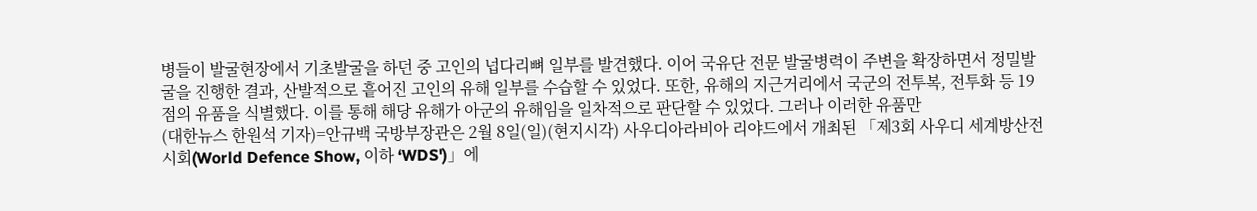병들이 발굴현장에서 기초발굴을 하던 중 고인의 넙다리뼈 일부를 발견했다. 이어 국유단 전문 발굴병력이 주변을 확장하면서 정밀발굴을 진행한 결과, 산발적으로 흩어진 고인의 유해 일부를 수습할 수 있었다. 또한, 유해의 지근거리에서 국군의 전투복, 전투화 등 19점의 유품을 식별했다. 이를 통해 해당 유해가 아군의 유해임을 일차적으로 판단할 수 있었다. 그러나 이러한 유품만
(대한뉴스 한원석 기자)=안규백 국방부장관은 2월 8일(일)(현지시각) 사우디아라비아 리야드에서 개최된 「제3회 사우디 세계방산전시회(World Defence Show, 이하 ‘WDS')」에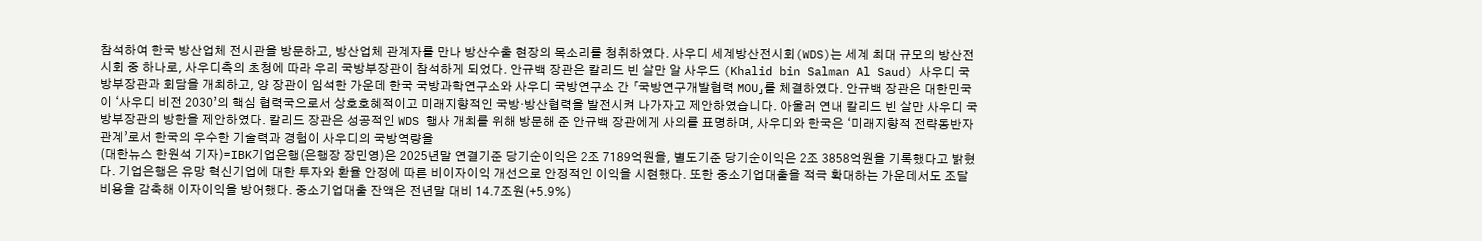참석하여 한국 방산업체 전시관을 방문하고, 방산업체 관계자를 만나 방산수출 현장의 목소리를 청취하였다. 사우디 세계방산전시회(WDS)는 세계 최대 규모의 방산전시회 중 하나로, 사우디측의 초청에 따라 우리 국방부장관이 참석하게 되었다. 안규백 장관은 칼리드 빈 살만 알 사우드 (Khalid bin Salman Al Saud) 사우디 국방부장관과 회담을 개최하고, 양 장관이 임석한 가운데 한국 국방과학연구소와 사우디 국방연구소 간 「국방연구개발협력 MOU」를 체결하였다. 안규백 장관은 대한민국이 ‘사우디 비전 2030’의 핵심 협력국으로서 상호호혜적이고 미래지향적인 국방·방산협력을 발전시켜 나가자고 제안하였습니다. 아울러 연내 칼리드 빈 살만 사우디 국방부장관의 방한을 제안하였다. 칼리드 장관은 성공적인 WDS 행사 개최를 위해 방문해 준 안규백 장관에게 사의를 표명하며, 사우디와 한국은 ‘미래지향적 전략동반자 관계’로서 한국의 우수한 기술력과 경험이 사우디의 국방역량을
(대한뉴스 한원석 기자)=IBK기업은행(은행장 장민영)은 2025년말 연결기준 당기순이익은 2조 7189억원을, 별도기준 당기순이익은 2조 3858억원을 기록했다고 밝혔다. 기업은행은 유망 혁신기업에 대한 투자와 환율 안정에 따른 비이자이익 개선으로 안정적인 이익을 시현했다. 또한 중소기업대출을 적극 확대하는 가운데서도 조달 비용을 감축해 이자이익을 방어했다. 중소기업대출 잔액은 전년말 대비 14.7조원(+5.9%)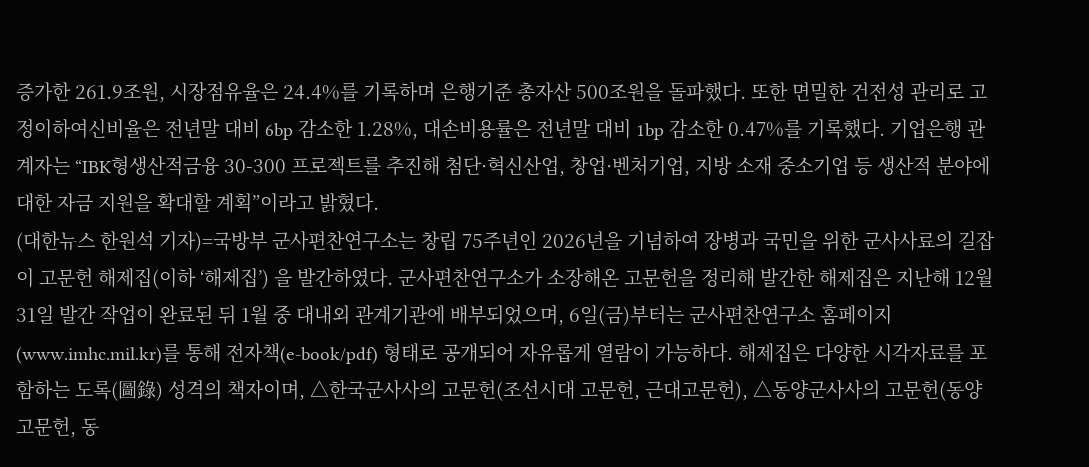증가한 261.9조원, 시장점유율은 24.4%를 기록하며 은행기준 총자산 500조원을 돌파했다. 또한 면밀한 건전성 관리로 고정이하여신비율은 전년말 대비 6bp 감소한 1.28%, 대손비용률은 전년말 대비 1bp 감소한 0.47%를 기록했다. 기업은행 관계자는 “IBK형생산적금융 30-300 프로젝트를 추진해 첨단·혁신산업, 창업·벤처기업, 지방 소재 중소기업 등 생산적 분야에 대한 자금 지원을 확대할 계획”이라고 밝혔다.
(대한뉴스 한원석 기자)=국방부 군사편찬연구소는 창립 75주년인 2026년을 기념하여 장병과 국민을 위한 군사사료의 길잡이 고문헌 해제집(이하 ‘해제집’) 을 발간하였다. 군사편찬연구소가 소장해온 고문헌을 정리해 발간한 해제집은 지난해 12월 31일 발간 작업이 완료된 뒤 1월 중 대내외 관계기관에 배부되었으며, 6일(금)부터는 군사편찬연구소 홈페이지(www.imhc.mil.kr)를 통해 전자책(e-book/pdf) 형태로 공개되어 자유롭게 열람이 가능하다. 해제집은 다양한 시각자료를 포함하는 도록(圖錄) 성격의 책자이며, △한국군사사의 고문헌(조선시대 고문헌, 근대고문헌), △동양군사사의 고문헌(동양 고문헌, 동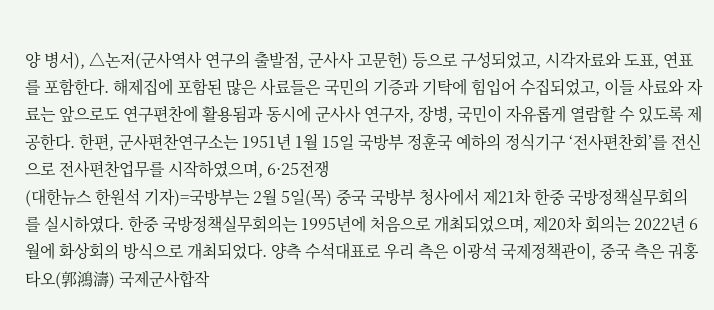양 병서), △논저(군사역사 연구의 출발점, 군사사 고문헌) 등으로 구성되었고, 시각자료와 도표, 연표를 포함한다. 해제집에 포함된 많은 사료들은 국민의 기증과 기탁에 힘입어 수집되었고, 이들 사료와 자료는 앞으로도 연구편찬에 활용됨과 동시에 군사사 연구자, 장병, 국민이 자유롭게 열람할 수 있도록 제공한다. 한편, 군사편찬연구소는 1951년 1월 15일 국방부 정훈국 예하의 정식기구 ‘전사편찬회’를 전신으로 전사편찬업무를 시작하였으며, 6·25전쟁
(대한뉴스 한원석 기자)=국방부는 2월 5일(목) 중국 국방부 청사에서 제21차 한중 국방정책실무회의를 실시하였다. 한중 국방정책실무회의는 1995년에 처음으로 개최되었으며, 제20차 회의는 2022년 6월에 화상회의 방식으로 개최되었다. 양측 수석대표로 우리 측은 이광석 국제정책관이, 중국 측은 궈홍타오(郭鴻濤) 국제군사합작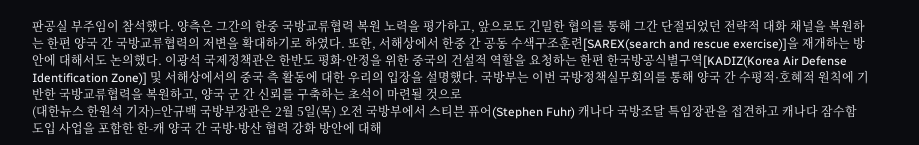판공실 부주임이 참석했다. 양측은 그간의 한중 국방교류협력 복원 노력을 평가하고, 앞으로도 긴밀한 협의를 통해 그간 단절되었던 전략적 대화 채널을 복원하는 한편 양국 간 국방교류협력의 저변을 확대하기로 하였다. 또한, 서해상에서 한중 간 공동 수색구조훈련[SAREX(search and rescue exercise)]을 재개하는 방안에 대해서도 논의했다. 이광석 국제정책관은 한반도 평화·안정을 위한 중국의 건설적 역할을 요청하는 한편 한국방공식별구역[KADIZ(Korea Air Defense Identification Zone)] 및 서해상에서의 중국 측 활동에 대한 우리의 입장을 설명했다. 국방부는 이번 국방정책실무회의를 통해 양국 간 수평적·호혜적 원칙에 기반한 국방교류협력을 복원하고, 양국 군 간 신뢰를 구축하는 초석이 마련될 것으로
(대한뉴스 한원석 기자)=안규백 국방부장관은 2월 5일(목) 오전 국방부에서 스티븐 퓨어(Stephen Fuhr) 캐나다 국방조달 특임장관을 접견하고 캐나다 잠수함 도입 사업을 포함한 한-캐 양국 간 국방·방산 협력 강화 방안에 대해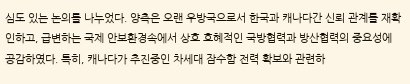심도 있는 논의를 나누었다. 양측은 오랜 우방국으로서 한국과 캐나다간 신뢰 관계를 재확인하고, 급변하는 국제 안보환경속에서 상호 호혜적인 국방협력과 방산협력의 중요성에 공감하였다. 특히, 캐나다가 추진중인 차세대 잠수함 전력 확보와 관련하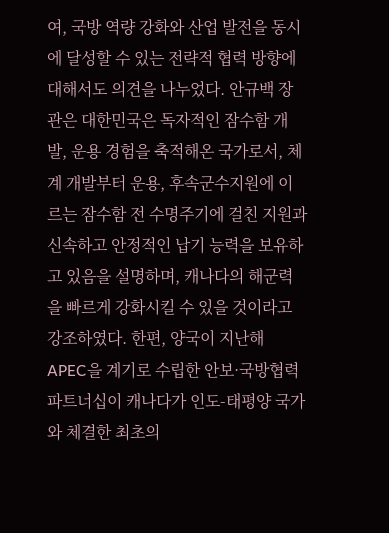여, 국방 역량 강화와 산업 발전을 동시에 달성할 수 있는 전략적 협력 방향에 대해서도 의견을 나누었다. 안규백 장관은 대한민국은 독자적인 잠수함 개발, 운용 경험을 축적해온 국가로서, 체계 개발부터 운용, 후속군수지원에 이르는 잠수함 전 수명주기에 걸친 지원과 신속하고 안정적인 납기 능력을 보유하고 있음을 설명하며, 캐나다의 해군력을 빠르게 강화시킬 수 있을 것이라고 강조하였다. 한편, 양국이 지난해 APEC을 계기로 수립한 안보·국방협력 파트너십이 캐나다가 인도-태평양 국가와 체결한 최초의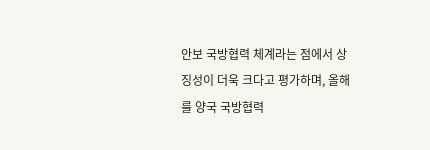안보 국방협력 체계라는 점에서 상징성이 더욱 크다고 평가하며, 올해를 양국 국방협력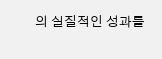의 실질적인 성과를